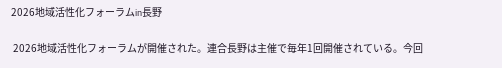2026地域活性化フォーラムin長野

 2026地域活性化フォーラムが開催された。連合長野は主催で毎年1回開催されている。今回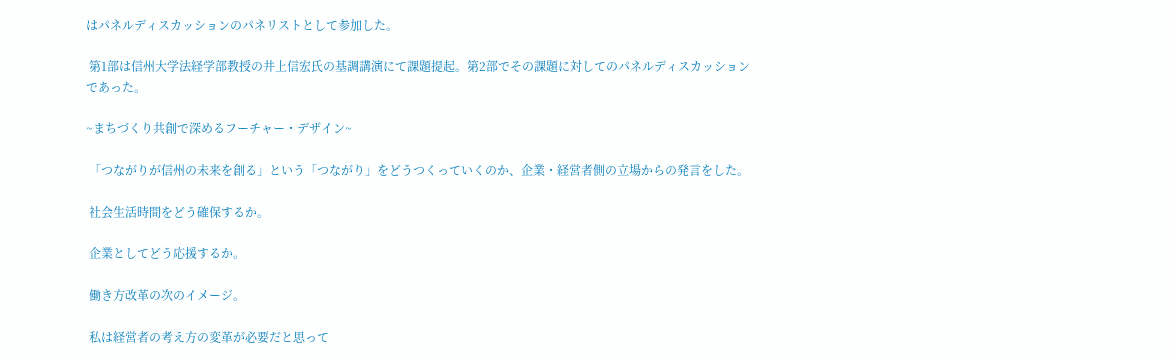はパネルディスカッションのパネリストとして参加した。

 第1部は信州大学法経学部教授の井上信宏氏の基調講演にて課題提起。第2部でその課題に対してのパネルディスカッションであった。

~まちづくり共創で深めるフーチャー・デザイン~

 「つながりが信州の未来を創る」という「つながり」をどうつくっていくのか、企業・経営者側の立場からの発言をした。

 社会生活時間をどう確保するか。

 企業としてどう応援するか。

 働き方改革の次のイメージ。

 私は経営者の考え方の変革が必要だと思って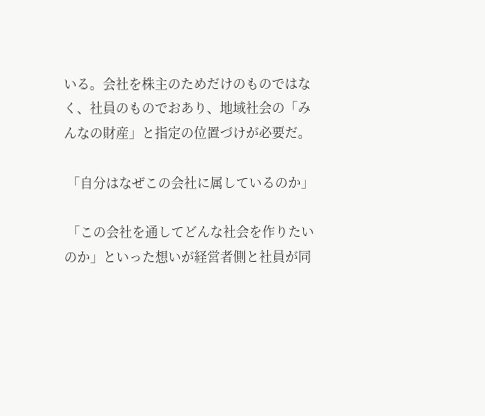いる。会社を株主のためだけのものではなく、社員のものでおあり、地域社会の「みんなの財産」と指定の位置づけが必要だ。

 「自分はなぜこの会社に属しているのか」

 「この会社を通してどんな社会を作りたいのか」といった想いが経営者側と社員が同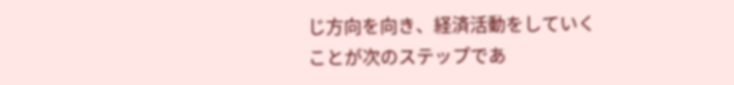じ方向を向き、経済活動をしていくことが次のステップであ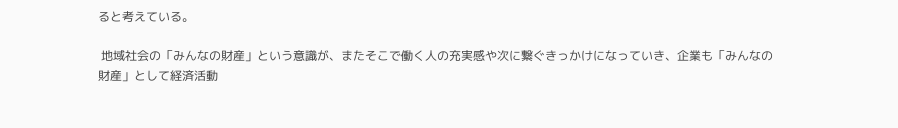ると考えている。

 地域社会の「みんなの財産」という意識が、またそこで働く人の充実感や次に繋ぐきっかけになっていき、企業も「みんなの財産」として経済活動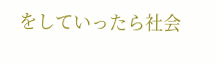をしていったら社会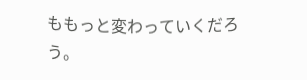ももっと変わっていくだろう。